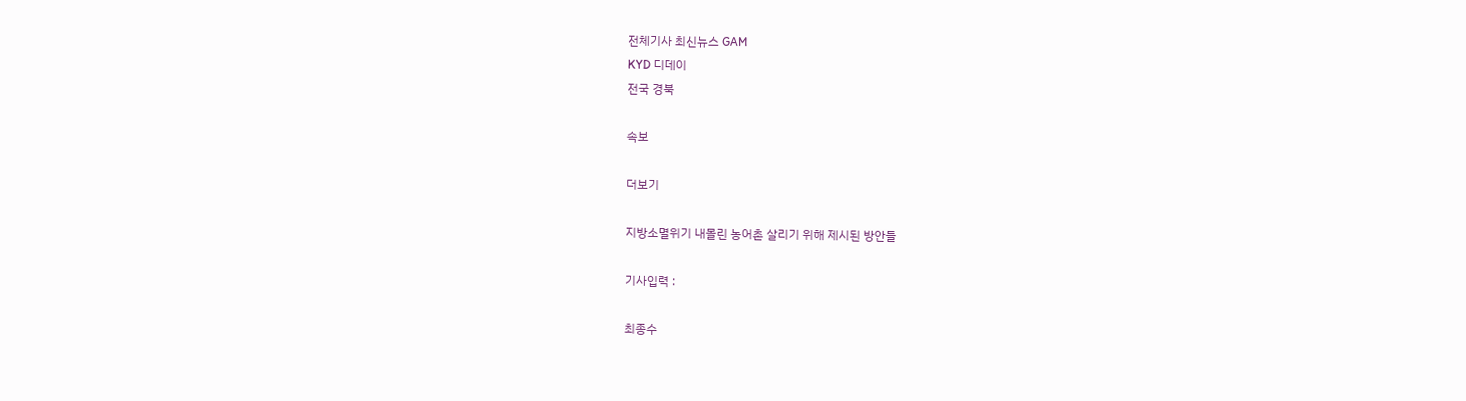전체기사 최신뉴스 GAM
KYD 디데이
전국 경북

속보

더보기

지방소멸위기 내몰린 농어촌 살리기 위해 제시된 방안들

기사입력 :

최종수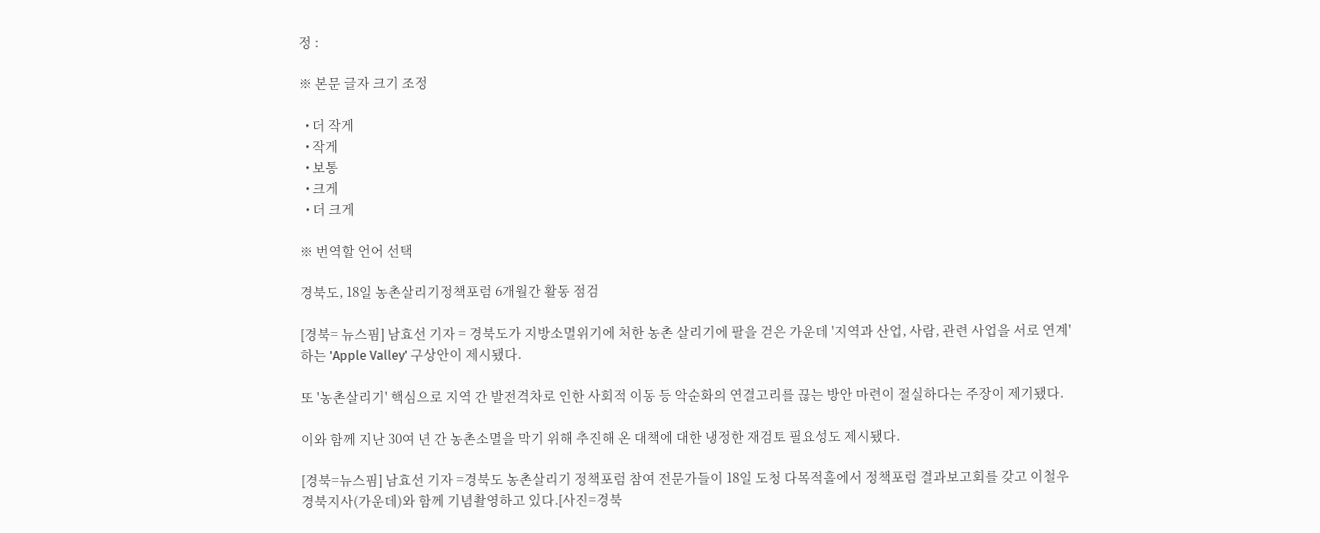정 :

※ 본문 글자 크기 조정

  • 더 작게
  • 작게
  • 보통
  • 크게
  • 더 크게

※ 번역할 언어 선택

경북도, 18일 농촌살리기정책포럼 6개월간 활동 점검

[경북= 뉴스핌] 남효선 기자 = 경북도가 지방소멸위기에 처한 농촌 살리기에 팔을 걷은 가운데 '지역과 산업, 사람, 관련 사업을 서로 연계'하는 'Apple Valley' 구상안이 제시됐다.

또 '농촌살리기' 핵심으로 지역 간 발전격차로 인한 사회적 이동 등 악순화의 연결고리를 끊는 방안 마련이 절실하다는 주장이 제기됐다.

이와 함께 지난 30여 년 간 농촌소멸을 막기 위해 추진해 온 대책에 대한 냉정한 재검토 필요성도 제시됐다.

[경북=뉴스핌] 남효선 기자 =경북도 농촌살리기 정책포럼 참여 전문가들이 18일 도청 다목적홀에서 정책포럼 결과보고회를 갖고 이철우 경북지사(가운데)와 함께 기념촬영하고 있다.[사진=경북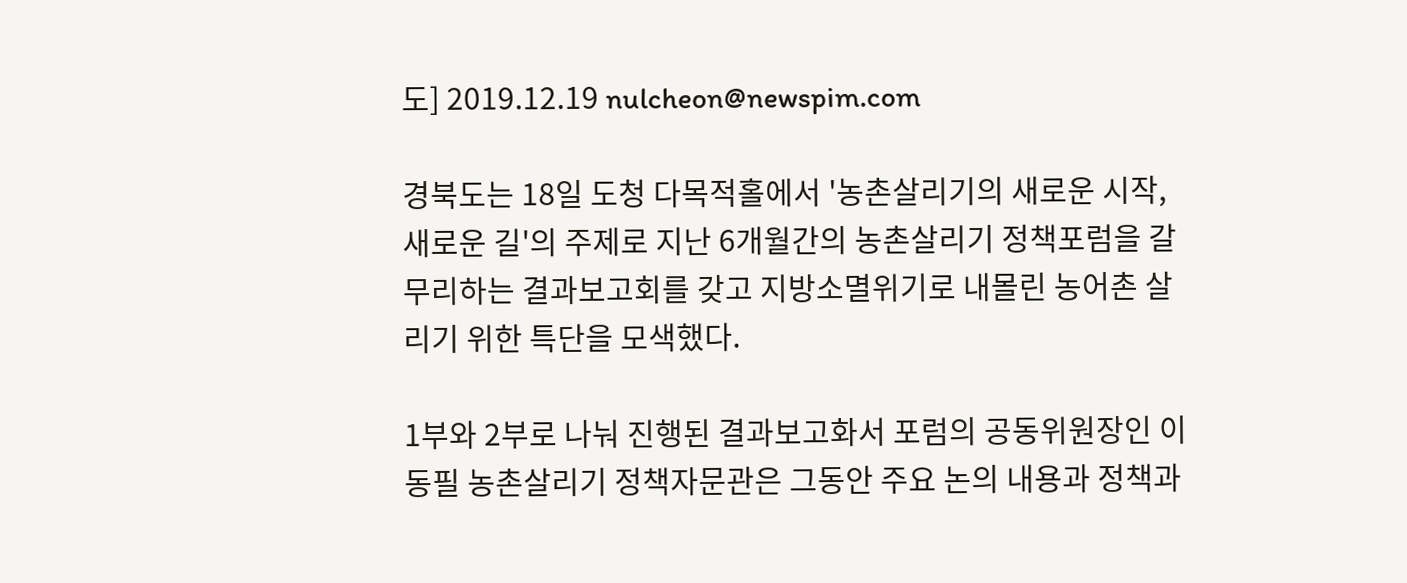도] 2019.12.19 nulcheon@newspim.com

경북도는 18일 도청 다목적홀에서 '농촌살리기의 새로운 시작, 새로운 길'의 주제로 지난 6개월간의 농촌살리기 정책포럼을 갈무리하는 결과보고회를 갖고 지방소멸위기로 내몰린 농어촌 살리기 위한 특단을 모색했다.

1부와 2부로 나눠 진행된 결과보고화서 포럼의 공동위원장인 이동필 농촌살리기 정책자문관은 그동안 주요 논의 내용과 정책과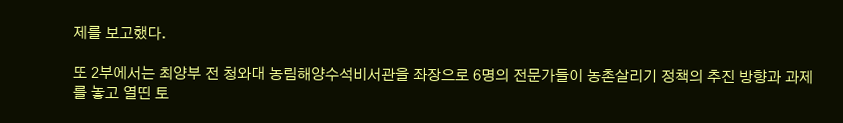제를 보고했다.

또 2부에서는 최양부 전 청와대 농림해양수석비서관을 좌장으로 6명의 전문가들이 농촌살리기 정책의 추진 방향과 과제를 놓고 열띤 토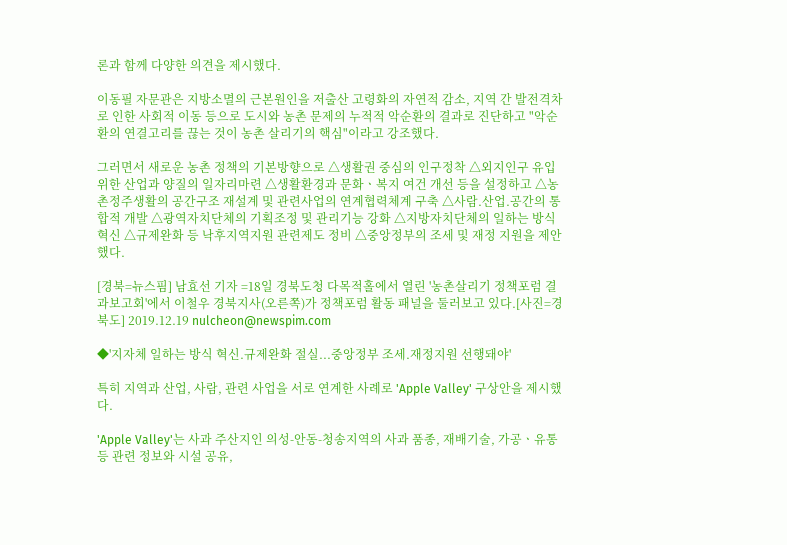론과 함께 다양한 의견을 제시했다.

이동필 자문관은 지방소멸의 근본원인을 저출산 고령화의 자연적 감소, 지역 간 발전격차로 인한 사회적 이동 등으로 도시와 농촌 문제의 누적적 악순환의 결과로 진단하고 "악순환의 연결고리를 끊는 것이 농촌 살리기의 핵심"이라고 강조했다.

그러면서 새로운 농촌 정책의 기본방향으로 △생활권 중심의 인구정착 △외지인구 유입위한 산업과 양질의 일자리마련 △생활환경과 문화ㆍ복지 여건 개선 등을 설정하고 △농촌정주생활의 공간구조 재설계 및 관련사업의 연계협력체계 구축 △사람.산업.공간의 통합적 개발 △광역자치단체의 기획조정 및 관리기능 강화 △지방자치단체의 일하는 방식 혁신 △규제완화 등 낙후지역지원 관련제도 정비 △중앙정부의 조세 및 재정 지원을 제안했다.

[경북=뉴스핌] 남효선 기자 =18일 경북도청 다목적홀에서 열린 '농촌살리기 정책포럼 결과보고회'에서 이철우 경북지사(오른쪽)가 정책포럼 활동 패널을 둘러보고 있다.[사진=경북도] 2019.12.19 nulcheon@newspim.com

◆'지자체 일하는 방식 혁신.규제완화 절실...중앙정부 조세.재정지원 선행돼야'

특히 지역과 산업, 사람, 관련 사업을 서로 연계한 사례로 'Apple Valley' 구상안을 제시했다.

'Apple Valley'는 사과 주산지인 의성-안동-청송지역의 사과 품종, 재배기술, 가공ㆍ유통 등 관련 정보와 시설 공유,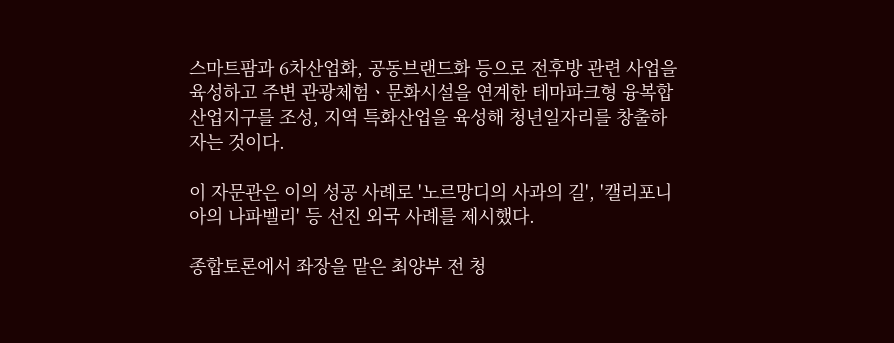스마트팜과 6차산업화, 공동브랜드화 등으로 전후방 관련 사업을 육성하고 주변 관광체험ㆍ문화시설을 연계한 테마파크형 융복합산업지구를 조성, 지역 특화산업을 육성해 청년일자리를 창출하자는 것이다.

이 자문관은 이의 성공 사례로 '노르망디의 사과의 길', '캘리포니아의 나파벨리' 등 선진 외국 사례를 제시했다.

종합토론에서 좌장을 맡은 최양부 전 청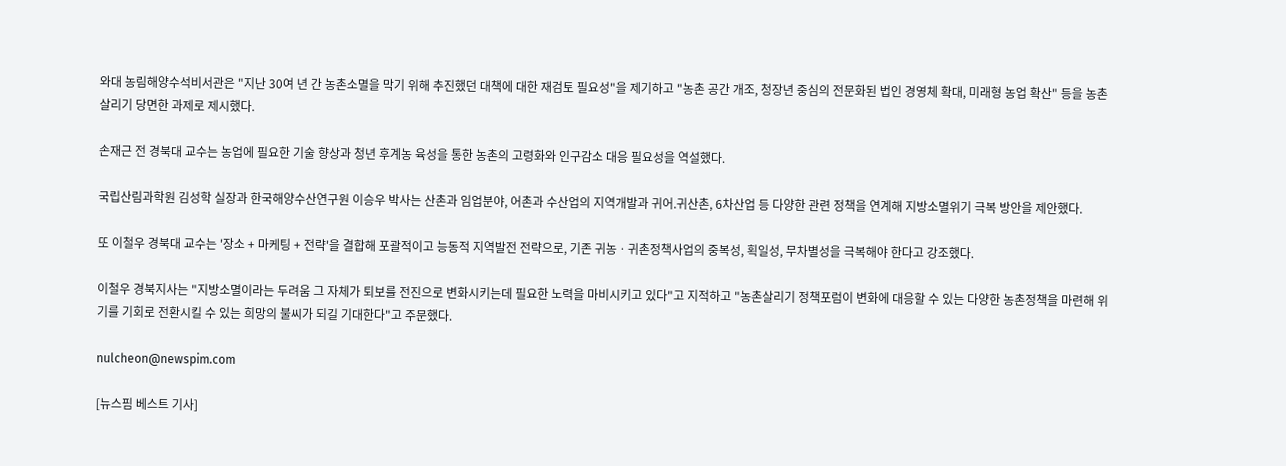와대 농림해양수석비서관은 "지난 30여 년 간 농촌소멸을 막기 위해 추진했던 대책에 대한 재검토 필요성"을 제기하고 "농촌 공간 개조, 청장년 중심의 전문화된 법인 경영체 확대, 미래형 농업 확산" 등을 농촌살리기 당면한 과제로 제시했다.

손재근 전 경북대 교수는 농업에 필요한 기술 향상과 청년 후계농 육성을 통한 농촌의 고령화와 인구감소 대응 필요성을 역설했다.

국립산림과학원 김성학 실장과 한국해양수산연구원 이승우 박사는 산촌과 임업분야, 어촌과 수산업의 지역개발과 귀어.귀산촌, 6차산업 등 다양한 관련 정책을 연계해 지방소멸위기 극복 방안을 제안했다.

또 이철우 경북대 교수는 '장소 + 마케팅 + 전략'을 결합해 포괄적이고 능동적 지역발전 전략으로, 기존 귀농ㆍ귀촌정책사업의 중복성, 획일성, 무차별성을 극복해야 한다고 강조했다.

이철우 경북지사는 "지방소멸이라는 두려움 그 자체가 퇴보를 전진으로 변화시키는데 필요한 노력을 마비시키고 있다"고 지적하고 "농촌살리기 정책포럼이 변화에 대응할 수 있는 다양한 농촌정책을 마련해 위기를 기회로 전환시킬 수 있는 희망의 불씨가 되길 기대한다"고 주문했다.

nulcheon@newspim.com

[뉴스핌 베스트 기사]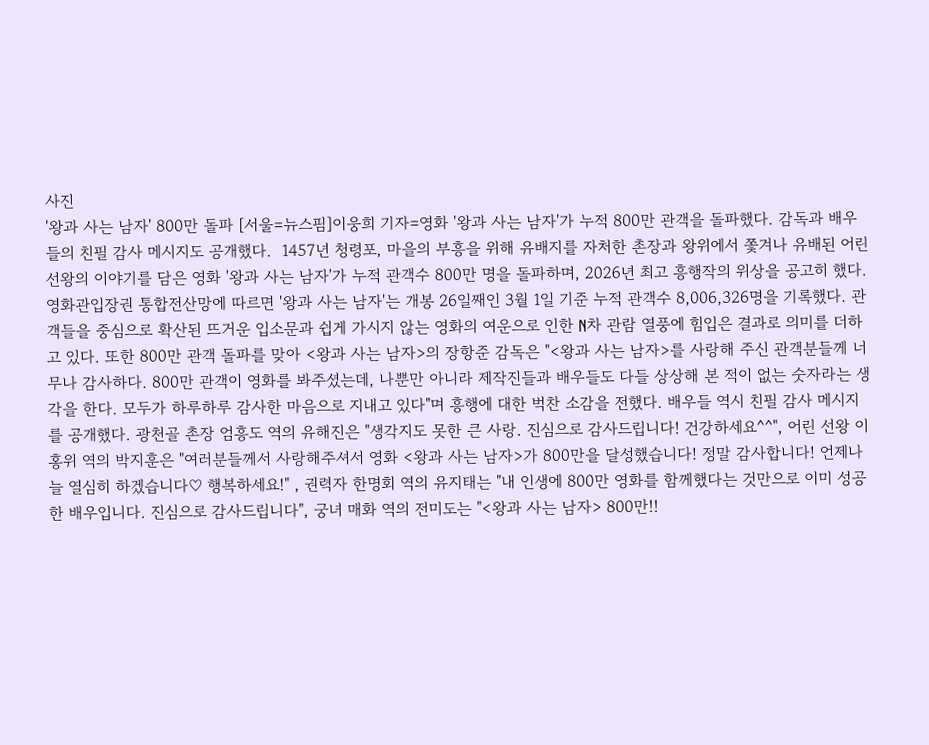사진
'왕과 사는 남자' 800만 돌파 [서울=뉴스핌]이웅희 기자=영화 '왕과 사는 남자'가 누적 800만 관객을 돌파했다. 감독과 배우들의 친필 감사 메시지도 공개했다.  1457년 청령포, 마을의 부흥을 위해 유배지를 자처한 촌장과 왕위에서 쫓겨나 유배된 어린 선왕의 이야기를 담은 영화 '왕과 사는 남자'가 누적 관객수 800만 명을 돌파하며, 2026년 최고 흥행작의 위상을 공고히 했다. 영화관입장권 통합전산망에 따르면 '왕과 사는 남자'는 개봉 26일째인 3월 1일 기준 누적 관객수 8,006,326명을 기록했다. 관객들을 중심으로 확산된 뜨거운 입소문과 쉽게 가시지 않는 영화의 여운으로 인한 N차 관람 열풍에 힘입은 결과로 의미를 더하고 있다. 또한 800만 관객 돌파를 맞아 <왕과 사는 남자>의 장항준 감독은 "<왕과 사는 남자>를 사랑해 주신 관객분들께 너무나 감사하다. 800만 관객이 영화를 봐주셨는데, 나뿐만 아니라 제작진들과 배우들도 다들 상상해 본 적이 없는 숫자라는 생각을 한다. 모두가 하루하루 감사한 마음으로 지내고 있다"며 흥행에 대한 벅찬 소감을 전했다. 배우들 역시 친필 감사 메시지를 공개했다. 광천골 촌장 엄흥도 역의 유해진은 "생각지도 못한 큰 사랑. 진심으로 감사드립니다! 건강하세요^^", 어린 선왕 이홍위 역의 박지훈은 "여러분들께서 사랑해주셔서 영화 <왕과 사는 남자>가 800만을 달성했습니다! 정말 감사합니다! 언제나 늘 열심히 하겠습니다♡ 행복하세요!" , 권력자 한명회 역의 유지태는 "내 인생에 800만 영화를 함께했다는 것만으로 이미 성공한 배우입니다. 진심으로 감사드립니다", 궁녀 매화 역의 전미도는 "<왕과 사는 남자> 800만!!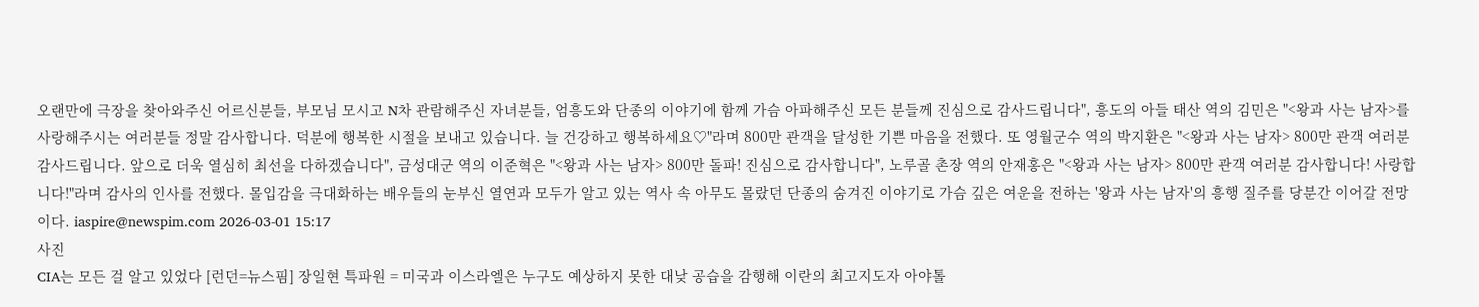오랜만에 극장을 찾아와주신 어르신분들, 부모님 모시고 N차 관람해주신 자녀분들, 엄흥도와 단종의 이야기에 함께 가슴 아파해주신 모든 분들께 진심으로 감사드립니다", 흥도의 아들 태산 역의 김민은 "<왕과 사는 남자>를 사랑해주시는 여러분들 정말 감사합니다. 덕분에 행복한 시절을 보내고 있습니다. 늘 건강하고 행복하세요♡"라며 800만 관객을 달성한 기쁜 마음을 전했다. 또 영월군수 역의 박지환은 "<왕과 사는 남자> 800만 관객 여러분 감사드립니다. 앞으로 더욱 열심히 최선을 다하겠습니다", 금성대군 역의 이준혁은 "<왕과 사는 남자> 800만 돌파! 진심으로 감사합니다", 노루골 촌장 역의 안재홍은 "<왕과 사는 남자> 800만 관객 여러분 감사합니다! 사랑합니다!"라며 감사의 인사를 전했다. 몰입감을 극대화하는 배우들의 눈부신 열연과 모두가 알고 있는 역사 속 아무도 몰랐던 단종의 숨겨진 이야기로 가슴 깊은 여운을 전하는 '왕과 사는 남자'의 흥행 질주를 당분간 이어갈 전망이다. iaspire@newspim.com 2026-03-01 15:17
사진
CIA는 모든 걸 알고 있었다 [런던=뉴스핌] 장일현 특파원 = 미국과 이스라엘은 누구도 예상하지 못한 대낮 공습을 감행해 이란의 최고지도자 아야톨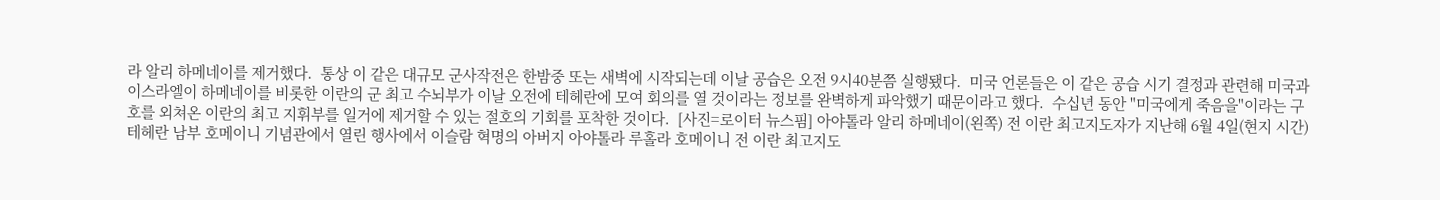라 알리 하메네이를 제거했다.  통상 이 같은 대규모 군사작전은 한밤중 또는 새벽에 시작되는데 이날 공습은 오전 9시40분쯤 실행됐다.  미국 언론들은 이 같은 공습 시기 결정과 관련해 미국과 이스라엘이 하메네이를 비롯한 이란의 군 최고 수뇌부가 이날 오전에 테헤란에 모여 회의를 열 것이라는 정보를 완벽하게 파악했기 때문이라고 했다.  수십년 동안 "미국에게 죽음을"이라는 구호를 외쳐온 이란의 최고 지휘부를 일거에 제거할 수 있는 절호의 기회를 포착한 것이다.  [사진=로이터 뉴스핌] 아야톨라 알리 하메네이(왼쪽) 전 이란 최고지도자가 지난해 6월 4일(현지 시간) 테헤란 남부 호메이니 기념관에서 열린 행사에서 이슬람 혁명의 아버지 아야톨라 루홀라 호메이니 전 이란 최고지도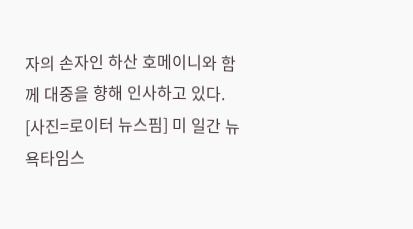자의 손자인 하산 호메이니와 함께 대중을 향해 인사하고 있다. [사진=로이터 뉴스핌] 미 일간 뉴욕타임스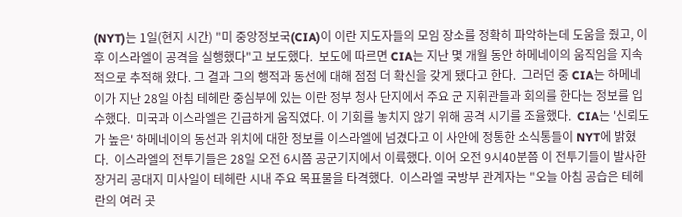(NYT)는 1일(현지 시간) "미 중앙정보국(CIA)이 이란 지도자들의 모임 장소를 정확히 파악하는데 도움을 줬고, 이후 이스라엘이 공격을 실행했다"고 보도했다.  보도에 따르면 CIA는 지난 몇 개월 동안 하메네이의 움직임을 지속적으로 추적해 왔다. 그 결과 그의 행적과 동선에 대해 점점 더 확신을 갖게 됐다고 한다.  그러던 중 CIA는 하메네이가 지난 28일 아침 테헤란 중심부에 있는 이란 정부 청사 단지에서 주요 군 지휘관들과 회의를 한다는 정보를 입수했다.  미국과 이스라엘은 긴급하게 움직였다. 이 기회를 놓치지 않기 위해 공격 시기를 조율했다.  CIA는 '신뢰도가 높은' 하메네이의 동선과 위치에 대한 정보를 이스라엘에 넘겼다고 이 사안에 정통한 소식통들이 NYT에 밝혔다.  이스라엘의 전투기들은 28일 오전 6시쯤 공군기지에서 이륙했다. 이어 오전 9시40분쯤 이 전투기들이 발사한 장거리 공대지 미사일이 테헤란 시내 주요 목표물을 타격했다.  이스라엘 국방부 관계자는 "오늘 아침 공습은 테헤란의 여러 곳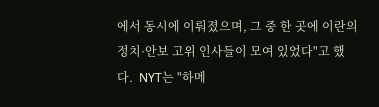에서 동시에 이뤄졌으며, 그 중 한 곳에 이란의 정치·안보 고위 인사들이 모여 있었다"고 했다.  NYT는 "하메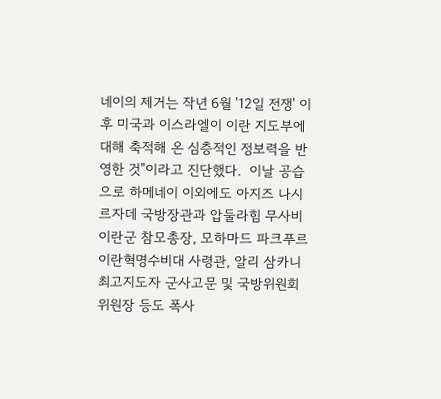네이의 제거는 작년 6월 '12일 전쟁' 이후 미국과 이스라엘이 이란 지도부에 대해 축적해 온 심층적인 정보력을 반영한 것"이라고 진단했다.  이날 공습으로 하메네이 이외에도 아지즈 나시르자데 국방장관과 압둘라힘 무사비 이란군 참모총장, 모하마드 파크푸르 이란혁명수비대 사령관, 알리 삼카니 최고지도자 군사고문 및 국방위원회 위원장 등도 폭사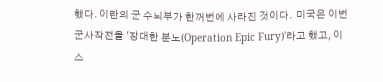했다. 이란의 군 수뇌부가 한꺼번에 사라진 것이다.  미국은 이번 군사작전을 '장대한 분노(Operation Epic Fury)'라고 했고, 이스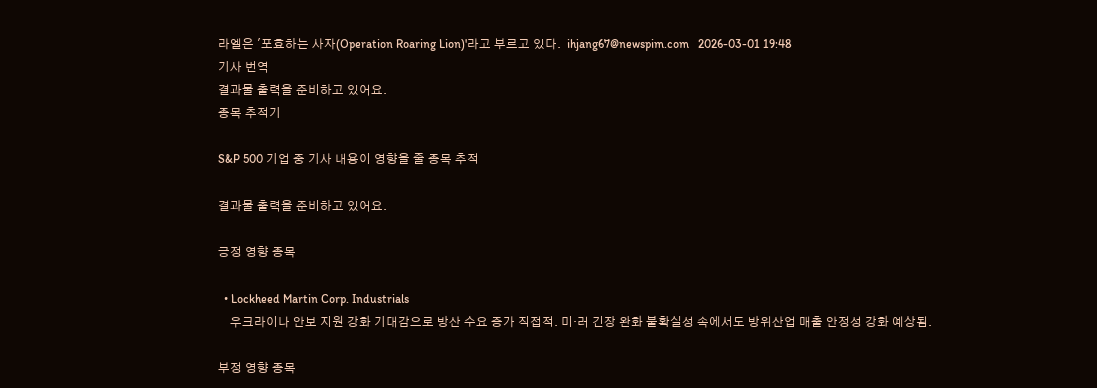라엘은 '포효하는 사자(Operation Roaring Lion)'라고 부르고 있다.  ihjang67@newspim.com   2026-03-01 19:48
기사 번역
결과물 출력을 준비하고 있어요.
종목 추적기

S&P 500 기업 중 기사 내용이 영향을 줄 종목 추적

결과물 출력을 준비하고 있어요.

긍정 영향 종목

  • Lockheed Martin Corp. Industrials
    우크라이나 안보 지원 강화 기대감으로 방산 수요 증가 직접적. 미·러 긴장 완화 불확실성 속에서도 방위산업 매출 안정성 강화 예상됨.

부정 영향 종목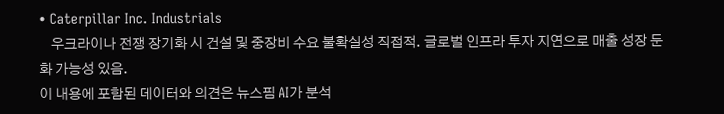• Caterpillar Inc. Industrials
    우크라이나 전쟁 장기화 시 건설 및 중장비 수요 불확실성 직접적. 글로벌 인프라 투자 지연으로 매출 성장 둔화 가능성 있음.
이 내용에 포함된 데이터와 의견은 뉴스핌 AI가 분석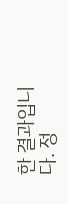한 결과입니다. 정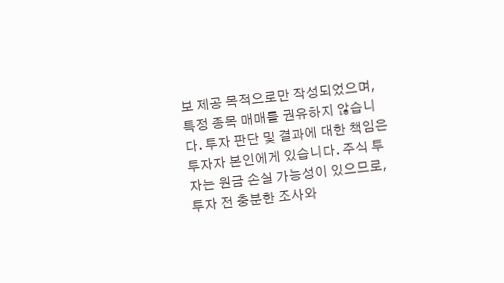보 제공 목적으로만 작성되었으며, 특정 종목 매매를 권유하지 않습니다. 투자 판단 및 결과에 대한 책임은 투자자 본인에게 있습니다. 주식 투자는 원금 손실 가능성이 있으므로, 투자 전 충분한 조사와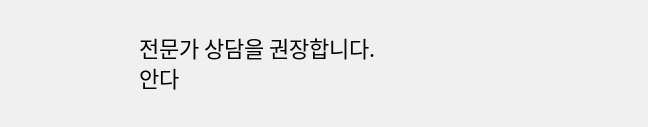전문가 상담을 권장합니다.
안다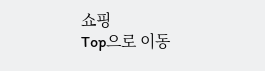쇼핑
Top으로 이동